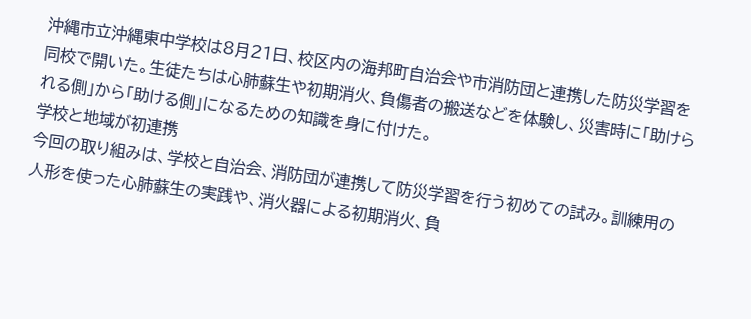沖縄市立沖縄東中学校は8月21日、校区内の海邦町自治会や市消防団と連携した防災学習を同校で開いた。生徒たちは心肺蘇生や初期消火、負傷者の搬送などを体験し、災害時に「助けられる側」から「助ける側」になるための知識を身に付けた。
学校と地域が初連携
今回の取り組みは、学校と自治会、消防団が連携して防災学習を行う初めての試み。訓練用の人形を使った心肺蘇生の実践や、消火器による初期消火、負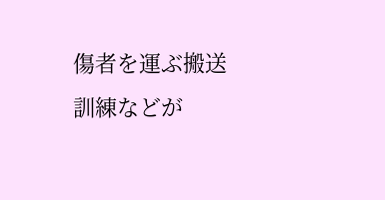傷者を運ぶ搬送訓練などが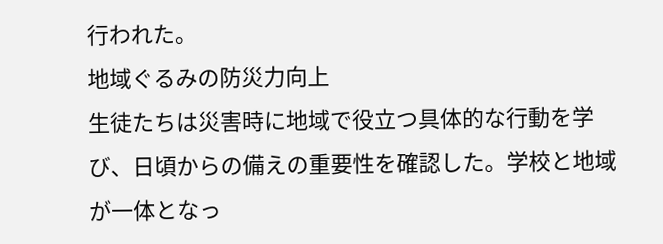行われた。
地域ぐるみの防災力向上
生徒たちは災害時に地域で役立つ具体的な行動を学び、日頃からの備えの重要性を確認した。学校と地域が一体となっ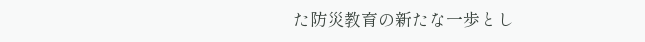た防災教育の新たな一歩とし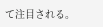て注目される。